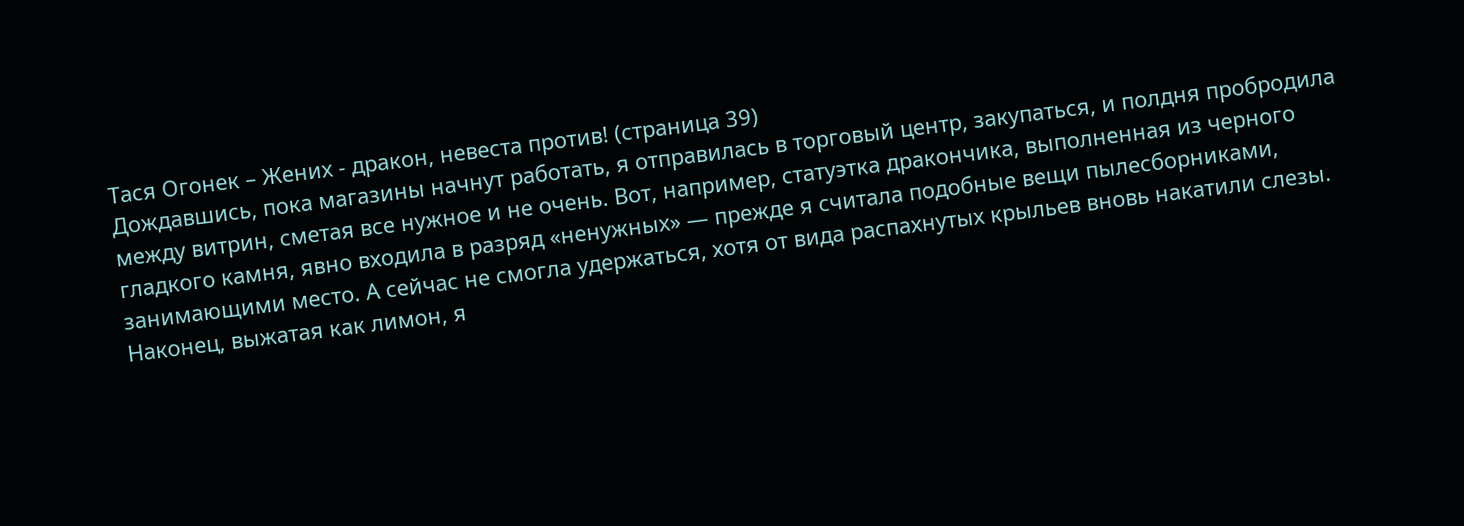Тася Огонек – Жених - дракон, невеста против! (страница 39)
Дождавшись, пока магазины начнут работать, я отправилась в торговый центр, закупаться, и полдня пробродила между витрин, сметая все нужное и не очень. Вот, например, статуэтка дракончика, выполненная из черного гладкого камня, явно входила в разряд «ненужных» — прежде я считала подобные вещи пылесборниками, занимающими место. А сейчас не смогла удержаться, хотя от вида распахнутых крыльев вновь накатили слезы.
Наконец, выжатая как лимон, я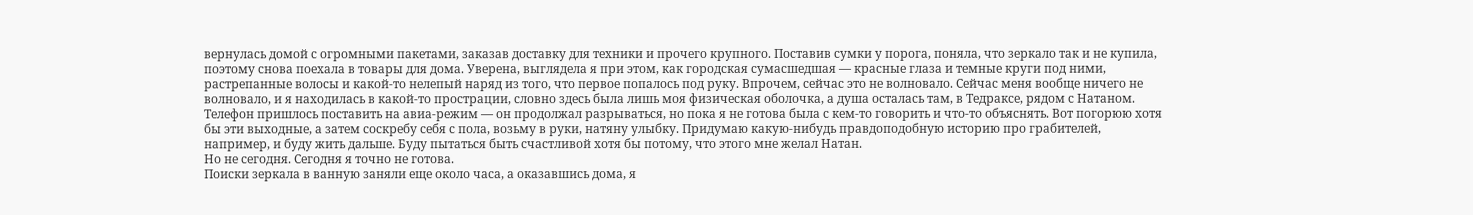вернулась домой с огромными пакетами, заказав доставку для техники и прочего крупного. Поставив сумки у порога, поняла, что зеркало так и не купила, поэтому снова поехала в товары для дома. Уверена, выглядела я при этом, как городская сумасшедшая — красные глаза и темные круги под ними, растрепанные волосы и какой-то нелепый наряд из того, что первое попалось под руку. Впрочем, сейчас это не волновало. Сейчас меня вообще ничего не волновало, и я находилась в какой-то прострации, словно здесь была лишь моя физическая оболочка, а душа осталась там, в Тедраксе, рядом с Натаном.
Телефон пришлось поставить на авиа-режим — он продолжал разрываться, но пока я не готова была с кем-то говорить и что-то объяснять. Вот погорюю хотя бы эти выходные, а затем соскребу себя с пола, возьму в руки, натяну улыбку. Придумаю какую-нибудь правдоподобную историю про грабителей, например, и буду жить дальше. Буду пытаться быть счастливой хотя бы потому, что этого мне желал Натан.
Но не сегодня. Сегодня я точно не готова.
Поиски зеркала в ванную заняли еще около часа, а оказавшись дома, я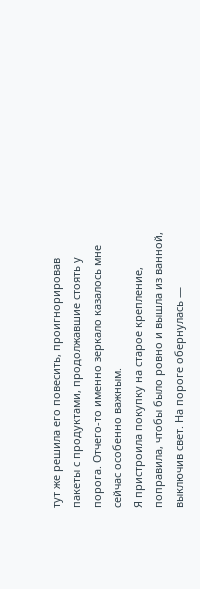тут же решила его повесить, проигнорировав пакеты с продуктами, продолжавшие стоять у порога. Отчего-то именно зеркало казалось мне сейчас особенно важным.
Я пристроила покупку на старое крепление, поправила, чтобы было ровно и вышла из ванной, выключив свет. На пороге обернулась —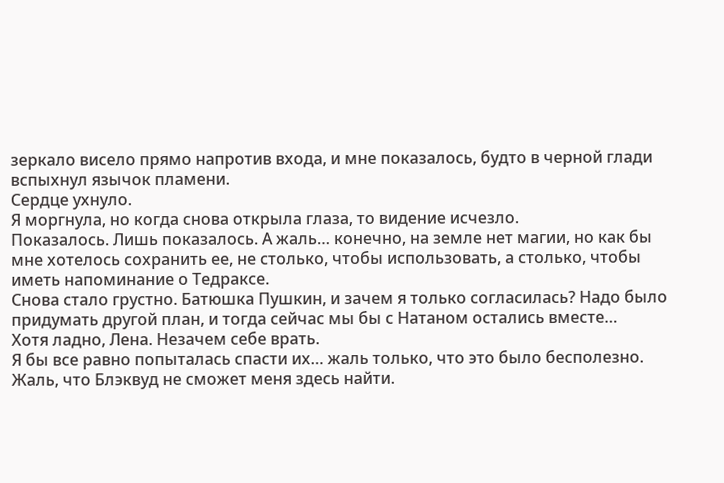зеркало висело прямо напротив входа, и мне показалось, будто в черной глади вспыхнул язычок пламени.
Сердце ухнуло.
Я моргнула, но когда снова открыла глаза, то видение исчезло.
Показалось. Лишь показалось. А жаль… конечно, на земле нет магии, но как бы мне хотелось сохранить ее, не столько, чтобы использовать, а столько, чтобы иметь напоминание о Тедраксе.
Снова стало грустно. Батюшка Пушкин, и зачем я только согласилась? Надо было придумать другой план, и тогда сейчас мы бы с Натаном остались вместе…
Хотя ладно, Лена. Незачем себе врать.
Я бы все равно попыталась спасти их… жаль только, что это было бесполезно. Жаль, что Блэквуд не сможет меня здесь найти.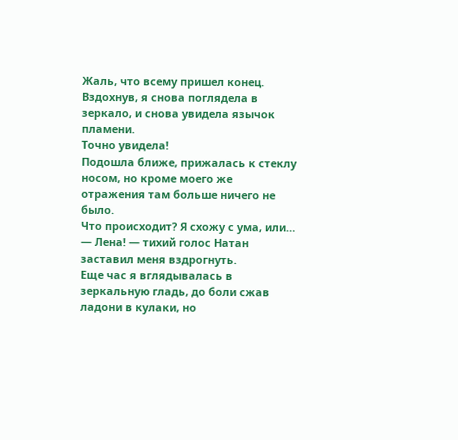Жаль, что всему пришел конец.
Вздохнув, я снова поглядела в зеркало, и снова увидела язычок пламени.
Точно увидела!
Подошла ближе, прижалась к стеклу носом, но кроме моего же отражения там больше ничего не было.
Что происходит? Я схожу с ума, или…
— Лена! — тихий голос Натан заставил меня вздрогнуть.
Еще час я вглядывалась в зеркальную гладь, до боли сжав ладони в кулаки, но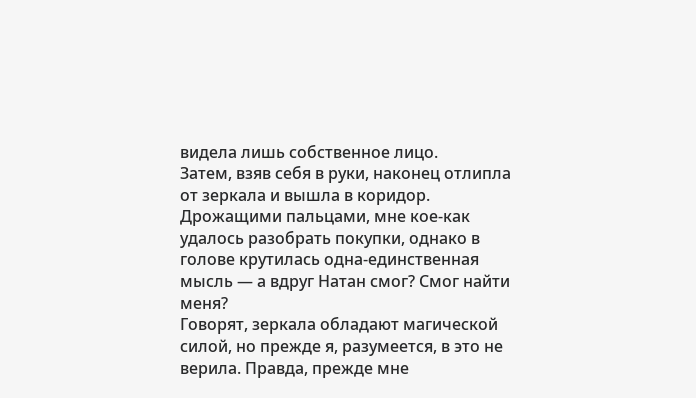видела лишь собственное лицо.
Затем, взяв себя в руки, наконец отлипла от зеркала и вышла в коридор. Дрожащими пальцами, мне кое-как удалось разобрать покупки, однако в голове крутилась одна-единственная мысль — а вдруг Натан смог? Смог найти меня?
Говорят, зеркала обладают магической силой, но прежде я, разумеется, в это не верила. Правда, прежде мне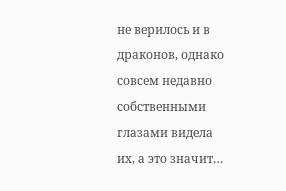не верилось и в драконов, однако совсем недавно собственными глазами видела их, а это значит…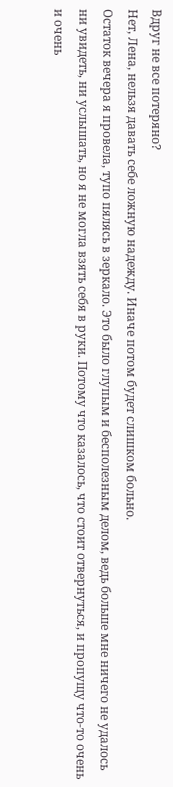Вдруг не все потеряно?
Нет, Лена, нельзя давать себе ложную надежду. Иначе потом будет слишком больно.
Остаток вечера я провела, тупо пялясь в зеркало. Это было глупым и бесполезным делом, ведь больше мне ничего не удалось ни увидеть, ни услышать, но я не могла взять себя в руки. Потому что казалось, что стоит отвернуться, и пропущу что-то очень и очень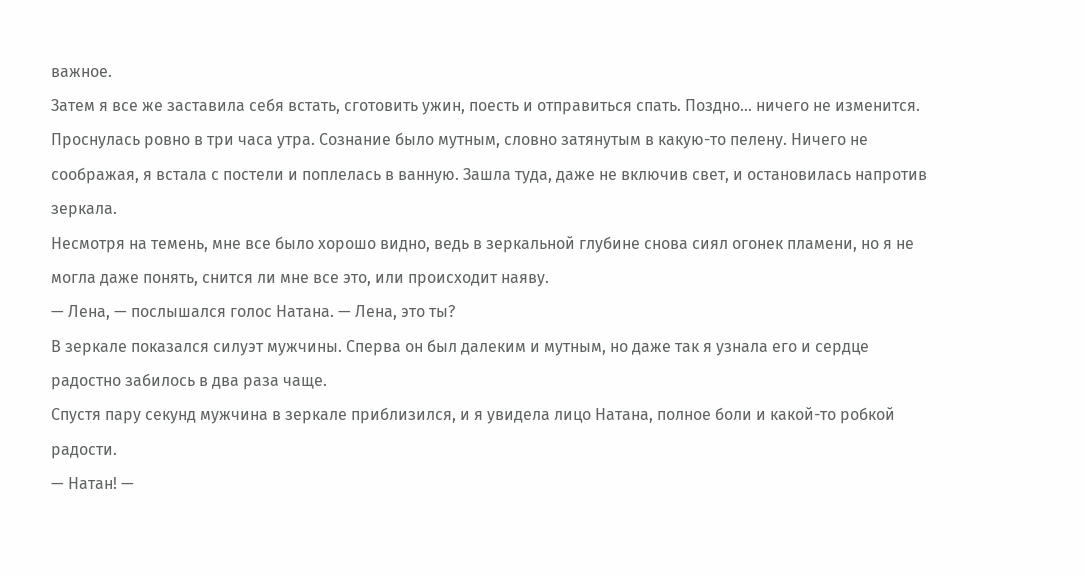важное.
Затем я все же заставила себя встать, сготовить ужин, поесть и отправиться спать. Поздно… ничего не изменится.
Проснулась ровно в три часа утра. Сознание было мутным, словно затянутым в какую-то пелену. Ничего не соображая, я встала с постели и поплелась в ванную. Зашла туда, даже не включив свет, и остановилась напротив зеркала.
Несмотря на темень, мне все было хорошо видно, ведь в зеркальной глубине снова сиял огонек пламени, но я не могла даже понять, снится ли мне все это, или происходит наяву.
— Лена, — послышался голос Натана. — Лена, это ты?
В зеркале показался силуэт мужчины. Сперва он был далеким и мутным, но даже так я узнала его и сердце радостно забилось в два раза чаще.
Спустя пару секунд мужчина в зеркале приблизился, и я увидела лицо Натана, полное боли и какой-то робкой радости.
— Натан! —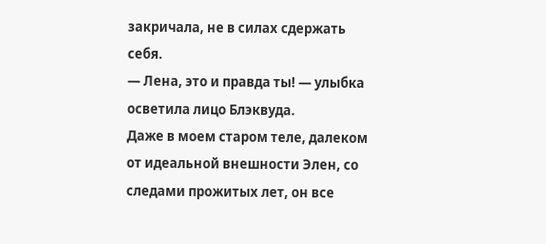закричала, не в силах сдержать себя.
— Лена, это и правда ты! — улыбка осветила лицо Блэквуда.
Даже в моем старом теле, далеком от идеальной внешности Элен, со следами прожитых лет, он все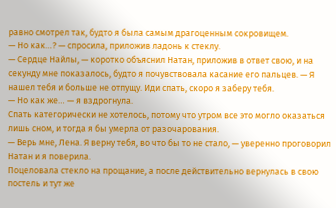равно смотрел так, будто я была самым драгоценным сокровищем.
— Но как…? — спросила, приложив ладонь к стеклу.
— Сердце Найлы, — коротко объяснил Натан, приложив в ответ свою, и на секунду мне показалось, будто я почувствовала касание его пальцев. — Я нашел тебя и больше не отпущу. Иди спать, скоро я заберу тебя.
— Но как же… — я вздрогнула.
Спать категорически не хотелось, потому что утром все это могло оказаться лишь сном, и тогда я бы умерла от разочарования.
— Верь мне, Лена. Я верну тебя, во что бы то не стало, — уверенно проговорил Натан и я поверила.
Поцеловала стекло на прощание, а после действительно вернулась в свою постель и тут же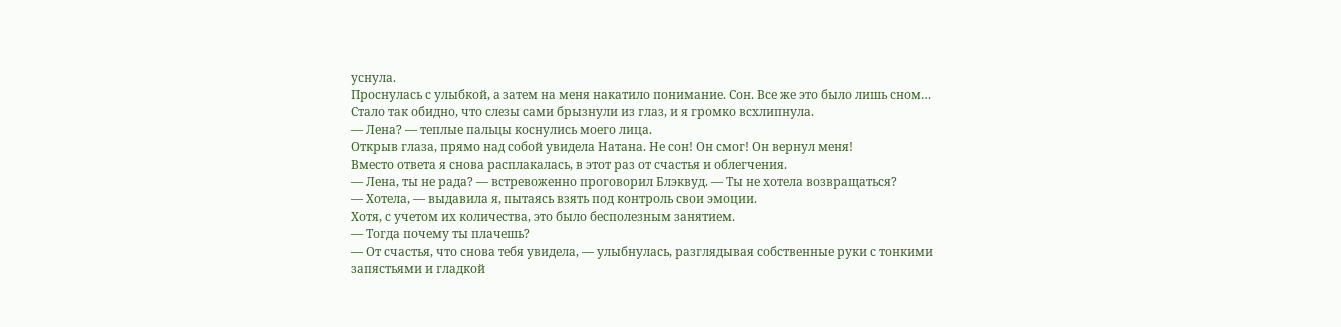уснула.
Проснулась с улыбкой, а затем на меня накатило понимание. Сон. Все же это было лишь сном…
Стало так обидно, что слезы сами брызнули из глаз, и я громко всхлипнула.
— Лена? — теплые пальцы коснулись моего лица.
Открыв глаза, прямо над собой увидела Натана. Не сон! Он смог! Он вернул меня!
Вместо ответа я снова расплакалась, в этот раз от счастья и облегчения.
— Лена, ты не рада? — встревоженно проговорил Блэквуд. — Ты не хотела возвращаться?
— Хотела, — выдавила я, пытаясь взять под контроль свои эмоции.
Хотя, с учетом их количества, это было бесполезным занятием.
— Тогда почему ты плачешь?
— От счастья, что снова тебя увидела, — улыбнулась, разглядывая собственные руки с тонкими запястьями и гладкой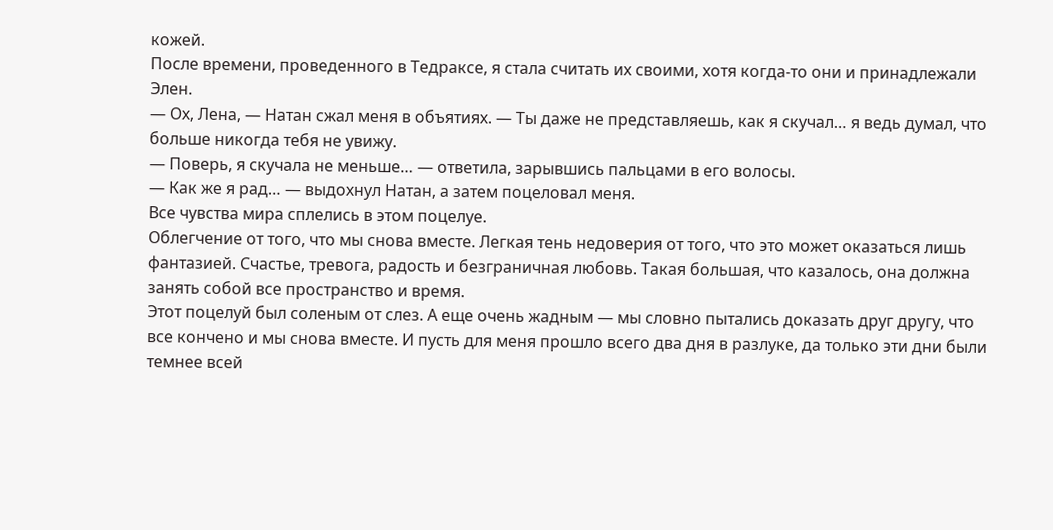кожей.
После времени, проведенного в Тедраксе, я стала считать их своими, хотя когда-то они и принадлежали Элен.
— Ох, Лена, — Натан сжал меня в объятиях. — Ты даже не представляешь, как я скучал… я ведь думал, что больше никогда тебя не увижу.
— Поверь, я скучала не меньше… — ответила, зарывшись пальцами в его волосы.
— Как же я рад… — выдохнул Натан, а затем поцеловал меня.
Все чувства мира сплелись в этом поцелуе.
Облегчение от того, что мы снова вместе. Легкая тень недоверия от того, что это может оказаться лишь фантазией. Счастье, тревога, радость и безграничная любовь. Такая большая, что казалось, она должна занять собой все пространство и время.
Этот поцелуй был соленым от слез. А еще очень жадным — мы словно пытались доказать друг другу, что все кончено и мы снова вместе. И пусть для меня прошло всего два дня в разлуке, да только эти дни были темнее всей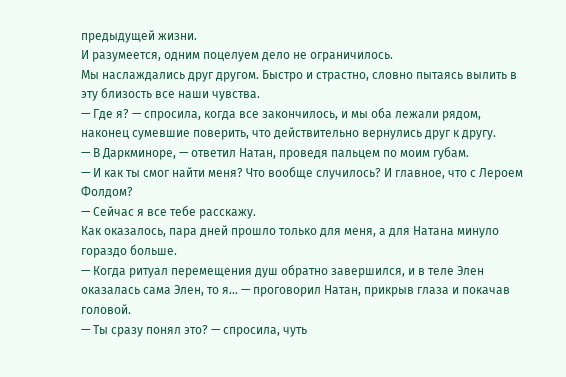предыдущей жизни.
И разумеется, одним поцелуем дело не ограничилось.
Мы наслаждались друг другом. Быстро и страстно, словно пытаясь вылить в эту близость все наши чувства.
— Где я? — спросила, когда все закончилось, и мы оба лежали рядом, наконец сумевшие поверить, что действительно вернулись друг к другу.
— В Даркминоре, — ответил Натан, проведя пальцем по моим губам.
— И как ты смог найти меня? Что вообще случилось? И главное, что с Лероем Фолдом?
— Сейчас я все тебе расскажу.
Как оказалось, пара дней прошло только для меня, а для Натана минуло гораздо больше.
— Когда ритуал перемещения душ обратно завершился, и в теле Элен оказалась сама Элен, то я… — проговорил Натан, прикрыв глаза и покачав головой.
— Ты сразу понял это? — спросила, чуть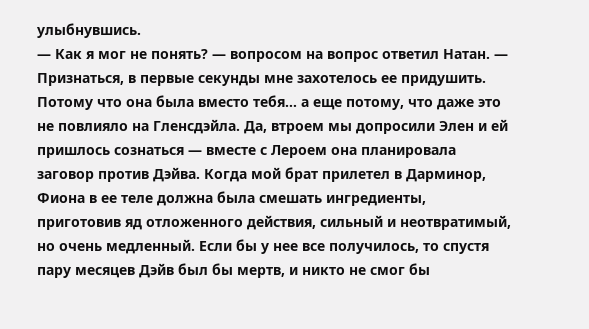улыбнувшись.
— Как я мог не понять? — вопросом на вопрос ответил Натан. — Признаться, в первые секунды мне захотелось ее придушить. Потому что она была вместо тебя… а еще потому, что даже это не повлияло на Гленсдэйла. Да, втроем мы допросили Элен и ей пришлось сознаться — вместе с Лероем она планировала заговор против Дэйва. Когда мой брат прилетел в Дарминор, Фиона в ее теле должна была смешать ингредиенты, приготовив яд отложенного действия, сильный и неотвратимый, но очень медленный. Если бы у нее все получилось, то спустя пару месяцев Дэйв был бы мертв, и никто не смог бы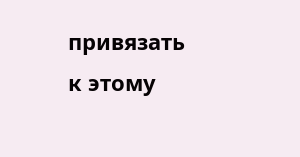привязать к этому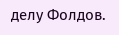делу Фолдов.